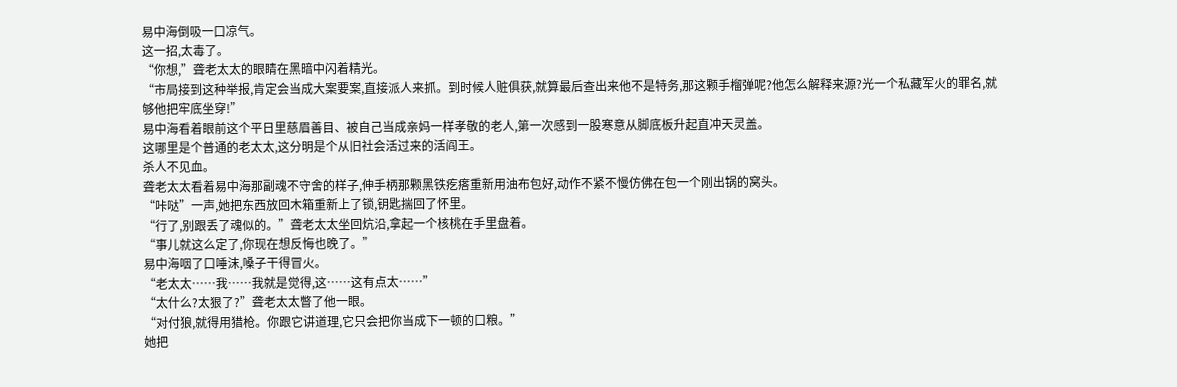易中海倒吸一口凉气。
这一招,太毒了。
“你想,”聋老太太的眼睛在黑暗中闪着精光。
“市局接到这种举报,肯定会当成大案要案,直接派人来抓。到时候人赃俱获,就算最后查出来他不是特务,那这颗手榴弹呢?他怎么解释来源?光一个私藏军火的罪名,就够他把牢底坐穿!”
易中海看着眼前这个平日里慈眉善目、被自己当成亲妈一样孝敬的老人,第一次感到一股寒意从脚底板升起直冲天灵盖。
这哪里是个普通的老太太,这分明是个从旧社会活过来的活阎王。
杀人不见血。
聋老太太看着易中海那副魂不守舍的样子,伸手柄那颗黑铁疙瘩重新用油布包好,动作不紧不慢仿佛在包一个刚出锅的窝头。
“咔哒”一声,她把东西放回木箱重新上了锁,钥匙揣回了怀里。
“行了,别跟丢了魂似的。”聋老太太坐回炕沿,拿起一个核桃在手里盘着。
“事儿就这么定了,你现在想反悔也晚了。”
易中海咽了口唾沫,嗓子干得冒火。
“老太太……我……我就是觉得,这……这有点太……”
“太什么?太狠了?”聋老太太瞥了他一眼。
“对付狼,就得用猎枪。你跟它讲道理,它只会把你当成下一顿的口粮。”
她把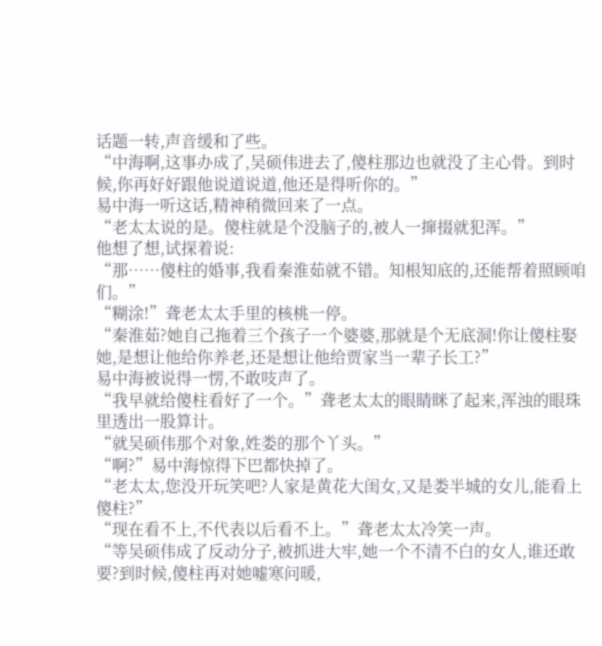话题一转,声音缓和了些。
“中海啊,这事办成了,吴硕伟进去了,傻柱那边也就没了主心骨。到时候,你再好好跟他说道说道,他还是得听你的。”
易中海一听这话,精神稍微回来了一点。
“老太太说的是。傻柱就是个没脑子的,被人一撺掇就犯浑。”
他想了想,试探着说:
“那……傻柱的婚事,我看秦淮茹就不错。知根知底的,还能帮着照顾咱们。”
“糊涂!”聋老太太手里的核桃一停。
“秦淮茹?她自己拖着三个孩子一个婆婆,那就是个无底洞!你让傻柱娶她,是想让他给你养老,还是想让他给贾家当一辈子长工?”
易中海被说得一愣,不敢吱声了。
“我早就给傻柱看好了一个。”聋老太太的眼睛眯了起来,浑浊的眼珠里透出一股算计。
“就吴硕伟那个对象,姓娄的那个丫头。”
“啊?”易中海惊得下巴都快掉了。
“老太太,您没开玩笑吧?人家是黄花大闺女,又是娄半城的女儿,能看上傻柱?”
“现在看不上,不代表以后看不上。”聋老太太冷笑一声。
“等吴硕伟成了反动分子,被抓进大牢,她一个不清不白的女人,谁还敢要?到时候,傻柱再对她嘘寒问暖,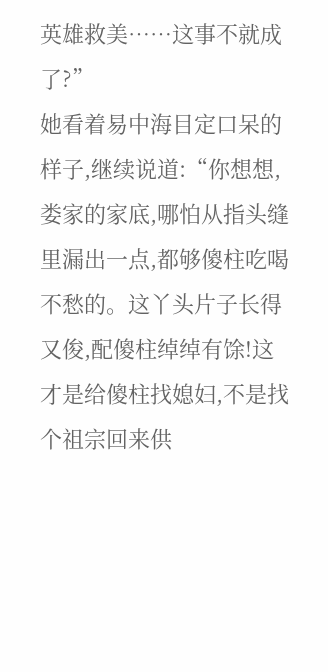英雄救美……这事不就成了?”
她看着易中海目定口呆的样子,继续说道:“你想想,娄家的家底,哪怕从指头缝里漏出一点,都够傻柱吃喝不愁的。这丫头片子长得又俊,配傻柱绰绰有馀!这才是给傻柱找媳妇,不是找个祖宗回来供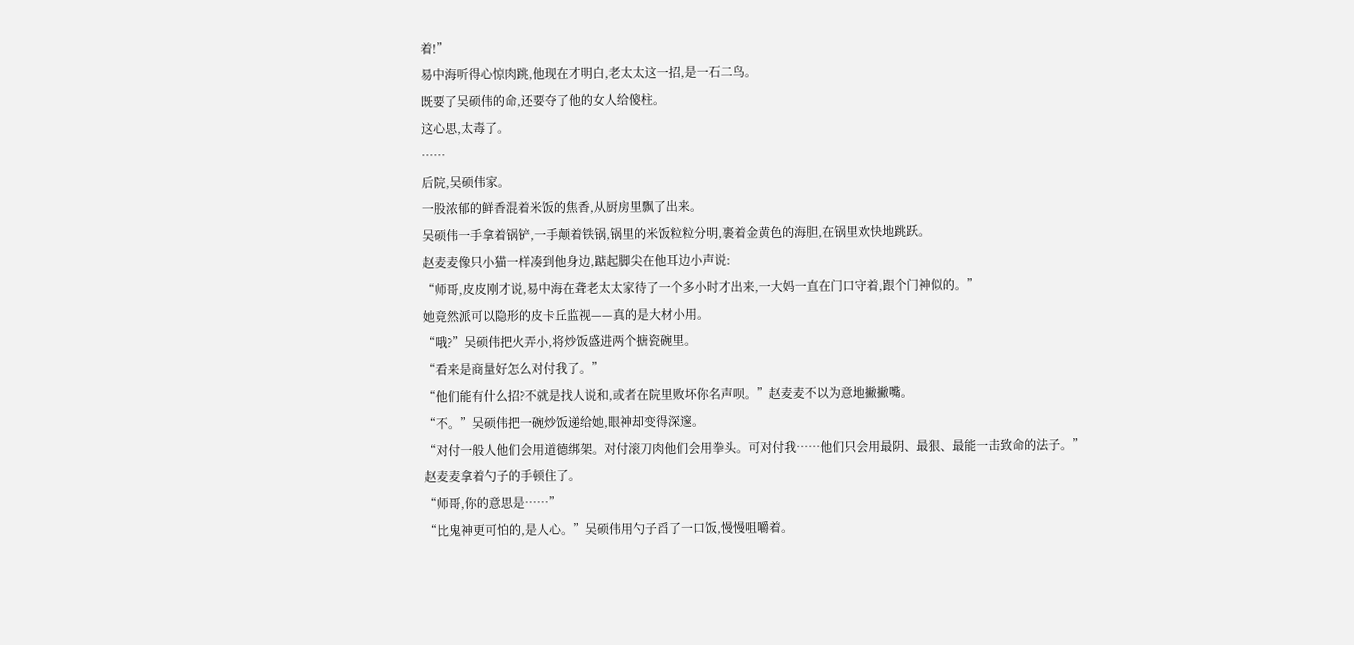着!”
易中海听得心惊肉跳,他现在才明白,老太太这一招,是一石二鸟。
既要了吴硕伟的命,还要夺了他的女人给傻柱。
这心思,太毒了。
……
后院,吴硕伟家。
一股浓郁的鲜香混着米饭的焦香,从厨房里飘了出来。
吴硕伟一手拿着锅铲,一手颠着铁锅,锅里的米饭粒粒分明,裹着金黄色的海胆,在锅里欢快地跳跃。
赵麦麦像只小猫一样凑到他身边,踮起脚尖在他耳边小声说:
“师哥,皮皮刚才说,易中海在聋老太太家待了一个多小时才出来,一大妈一直在门口守着,跟个门神似的。”
她竟然派可以隐形的皮卡丘监视——真的是大材小用。
“哦?”吴硕伟把火弄小,将炒饭盛进两个搪瓷碗里。
“看来是商量好怎么对付我了。”
“他们能有什么招?不就是找人说和,或者在院里败坏你名声呗。”赵麦麦不以为意地撇撇嘴。
“不。”吴硕伟把一碗炒饭递给她,眼神却变得深邃。
“对付一般人他们会用道德绑架。对付滚刀肉他们会用拳头。可对付我……他们只会用最阴、最狠、最能一击致命的法子。”
赵麦麦拿着勺子的手顿住了。
“师哥,你的意思是……”
“比鬼神更可怕的,是人心。”吴硕伟用勺子舀了一口饭,慢慢咀嚼着。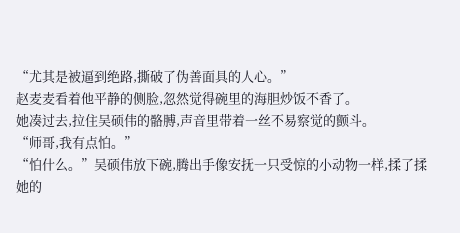“尤其是被逼到绝路,撕破了伪善面具的人心。”
赵麦麦看着他平静的侧脸,忽然觉得碗里的海胆炒饭不香了。
她凑过去,拉住吴硕伟的骼膊,声音里带着一丝不易察觉的颤斗。
“师哥,我有点怕。”
“怕什么。”吴硕伟放下碗,腾出手像安抚一只受惊的小动物一样,揉了揉她的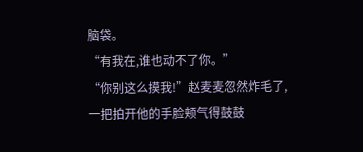脑袋。
“有我在,谁也动不了你。”
“你别这么摸我!”赵麦麦忽然炸毛了,一把拍开他的手脸颊气得鼓鼓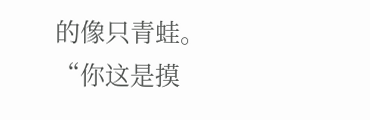的像只青蛙。
“你这是摸